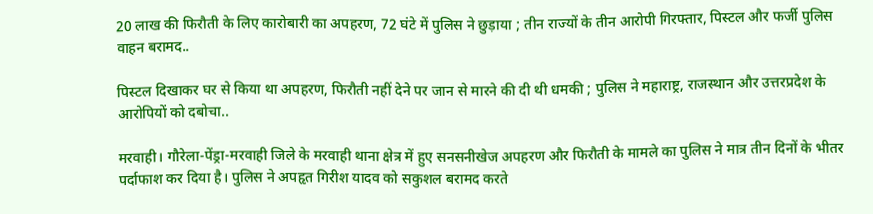20 लाख की फिरौती के लिए कारोबारी का अपहरण, 72 घंटे में पुलिस ने छुड़ाया ; तीन राज्यों के तीन आरोपी गिरफ्तार, पिस्टल और फर्जी पुलिस वाहन बरामद..

पिस्टल दिखाकर घर से किया था अपहरण, फिरौती नहीं देने पर जान से मारने की दी थी धमकी ; पुलिस ने महाराष्ट्र, राजस्थान और उत्तरप्रदेश के आरोपियों को दबोचा..

मरवाही। गौरेला-पेंड्रा-मरवाही जिले के मरवाही थाना क्षेत्र में हुए सनसनीखेज अपहरण और फिरौती के मामले का पुलिस ने मात्र तीन दिनों के भीतर पर्दाफाश कर दिया है। पुलिस ने अपहृत गिरीश यादव को सकुशल बरामद करते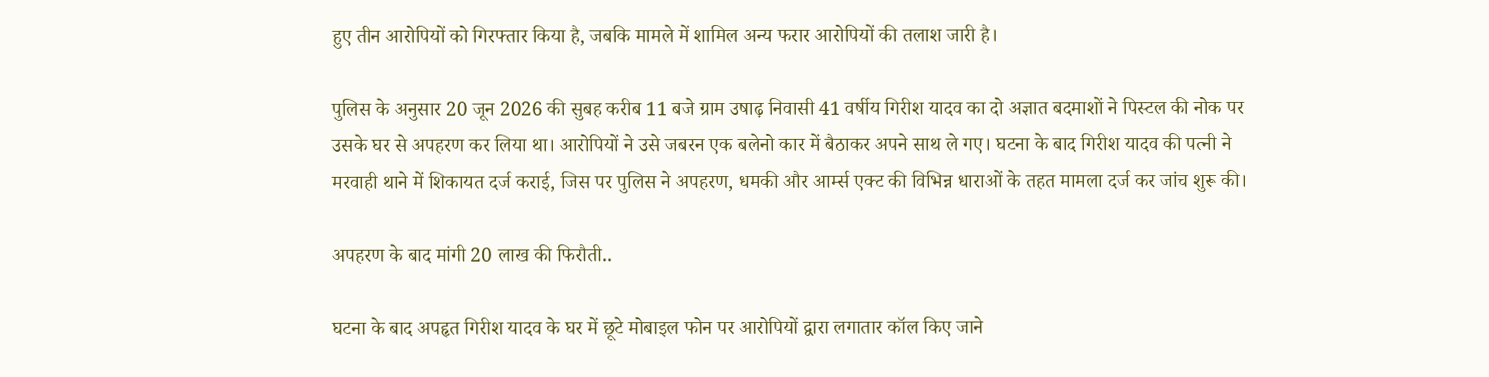हुए तीन आरोपियों को गिरफ्तार किया है, जबकि मामले में शामिल अन्य फरार आरोपियों की तलाश जारी है।

पुलिस के अनुसार 20 जून 2026 की सुबह करीब 11 बजे ग्राम उषाढ़ निवासी 41 वर्षीय गिरीश यादव का दो अज्ञात बदमाशों ने पिस्टल की नोक पर उसके घर से अपहरण कर लिया था। आरोपियों ने उसे जबरन एक बलेनो कार में बैठाकर अपने साथ ले गए। घटना के बाद गिरीश यादव की पत्नी ने मरवाही थाने में शिकायत दर्ज कराई, जिस पर पुलिस ने अपहरण, धमकी और आर्म्स एक्ट की विभिन्न धाराओं के तहत मामला दर्ज कर जांच शुरू की।

अपहरण के बाद मांगी 20 लाख की फिरौती..

घटना के बाद अपहृत गिरीश यादव के घर में छूटे मोबाइल फोन पर आरोपियों द्वारा लगातार कॉल किए जाने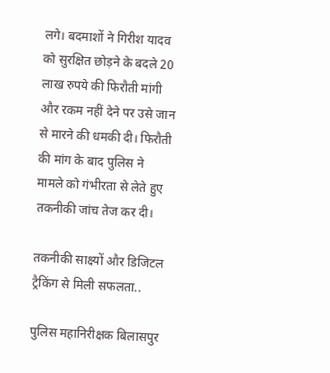लगे। बदमाशों ने गिरीश यादव को सुरक्षित छोड़ने के बदले 20 लाख रुपये की फिरौती मांगी और रकम नहीं देने पर उसे जान से मारने की धमकी दी। फिरौती की मांग के बाद पुलिस ने मामले को गंभीरता से लेते हुए तकनीकी जांच तेज कर दी।

तकनीकी साक्ष्यों और डिजिटल ट्रैकिंग से मिली सफलता..

पुलिस महानिरीक्षक बिलासपुर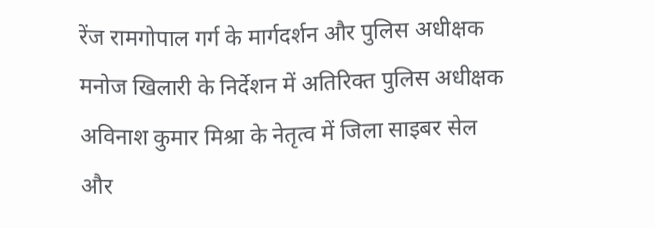रेंज रामगोपाल गर्ग के मार्गदर्शन और पुलिस अधीक्षक मनोज खिलारी के निर्देशन में अतिरिक्त पुलिस अधीक्षक अविनाश कुमार मिश्रा के नेतृत्व में जिला साइबर सेल और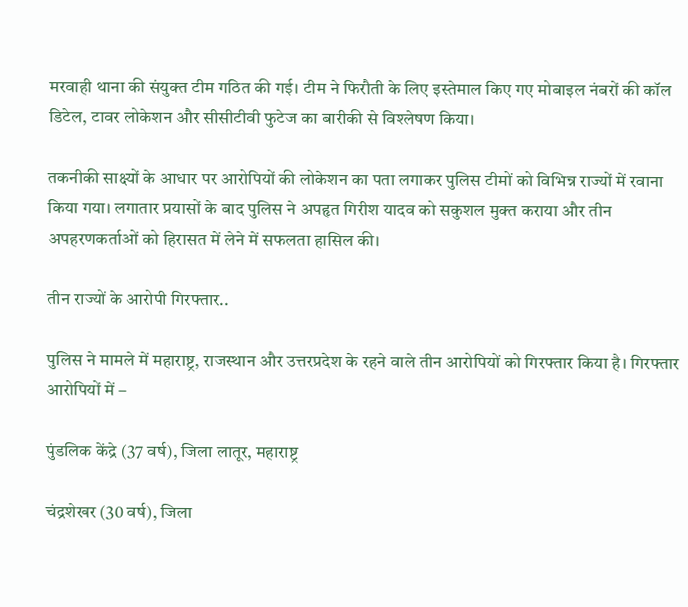मरवाही थाना की संयुक्त टीम गठित की गई। टीम ने फिरौती के लिए इस्तेमाल किए गए मोबाइल नंबरों की कॉल डिटेल, टावर लोकेशन और सीसीटीवी फुटेज का बारीकी से विश्लेषण किया।

तकनीकी साक्ष्यों के आधार पर आरोपियों की लोकेशन का पता लगाकर पुलिस टीमों को विभिन्न राज्यों में रवाना किया गया। लगातार प्रयासों के बाद पुलिस ने अपहृत गिरीश यादव को सकुशल मुक्त कराया और तीन अपहरणकर्ताओं को हिरासत में लेने में सफलता हासिल की।

तीन राज्यों के आरोपी गिरफ्तार..

पुलिस ने मामले में महाराष्ट्र, राजस्थान और उत्तरप्रदेश के रहने वाले तीन आरोपियों को गिरफ्तार किया है। गिरफ्तार आरोपियों में –

पुंडलिक केंद्रे (37 वर्ष), जिला लातूर, महाराष्ट्र

चंद्रशेखर (30 वर्ष), जिला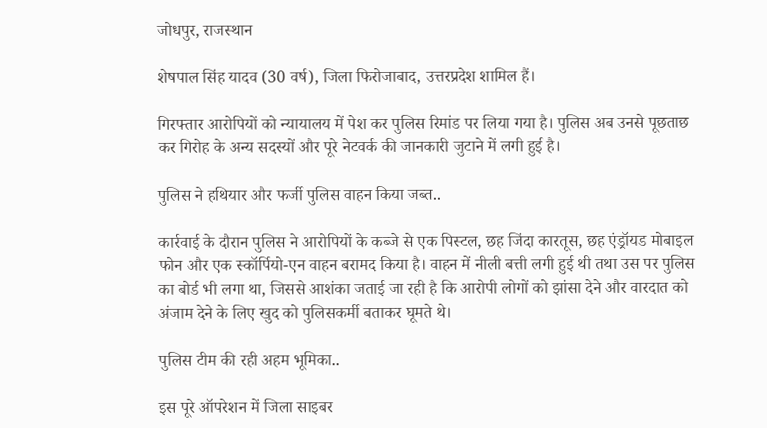जोधपुर, राजस्थान

शेषपाल सिंह यादव (30 वर्ष), जिला फिरोजाबाद, उत्तरप्रदेश शामिल हैं।

गिरफ्तार आरोपियों को न्यायालय में पेश कर पुलिस रिमांड पर लिया गया है। पुलिस अब उनसे पूछताछ कर गिरोह के अन्य सदस्यों और पूरे नेटवर्क की जानकारी जुटाने में लगी हुई है।

पुलिस ने हथियार और फर्जी पुलिस वाहन किया जब्त..

कार्रवाई के दौरान पुलिस ने आरोपियों के कब्जे से एक पिस्टल, छह जिंदा कारतूस, छह एंड्रॉयड मोबाइल फोन और एक स्कॉर्पियो-एन वाहन बरामद किया है। वाहन में नीली बत्ती लगी हुई थी तथा उस पर पुलिस का बोर्ड भी लगा था, जिससे आशंका जताई जा रही है कि आरोपी लोगों को झांसा देने और वारदात को अंजाम देने के लिए खुद को पुलिसकर्मी बताकर घूमते थे।

पुलिस टीम की रही अहम भूमिका..

इस पूरे ऑपरेशन में जिला साइबर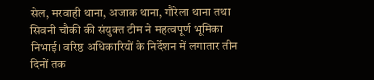सेल, मरवाही थाना, अजाक थाना, गौरेला थाना तथा सिवनी चौकी की संयुक्त टीम ने महत्वपूर्ण भूमिका निभाई। वरिष्ठ अधिकारियों के निर्देशन में लगातार तीन दिनों तक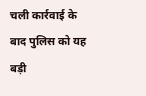चली कार्रवाई के बाद पुलिस को यह बड़ी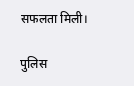सफलता मिली।

पुलिस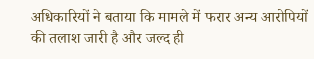अधिकारियों ने बताया कि मामले में फरार अन्य आरोपियों की तलाश जारी है और जल्द ही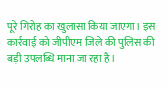पूरे गिरोह का खुलासा किया जाएगा। इस कार्रवाई को जीपीएम जिले की पुलिस की बड़ी उपलब्धि माना जा रहा है।